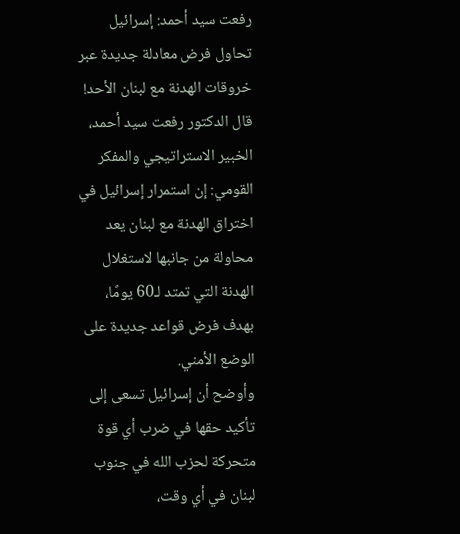رفعت سيد أحمد: إسرائيل تحاول فرض معادلة جديدة عبر خروقات الهدنة مع لبنان الأحد!
قال الدكتور رفعت سيد أحمد، الخبير الاستراتيجي والمفكر القومي: إن استمرار إسرائيل في اختراق الهدنة مع لبنان يعد محاولة من جانبها لاستغلال الهدنة التي تمتد لـ60 يومًا، بهدف فرض قواعد جديدة على الوضع الأمني.
وأوضح أن إسرائيل تسعى إلى تأكيد حقها في ضرب أي قوة متحركة لحزب الله في جنوب لبنان في أي وقت،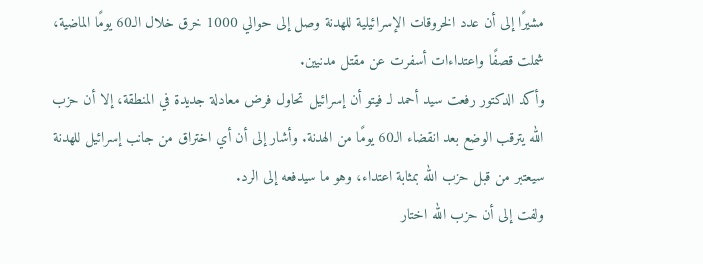مشيرًا إلى أن عدد الخروقات الإسرائيلية للهدنة وصل إلى حوالي 1000 خرق خلال الـ60 يومًا الماضية، شملت قصفًا واعتداءات أسفرت عن مقتل مدنيين.
وأكد الدكتور رفعت سيد أحمد لـ فيتو أن إسرائيل تحاول فرض معادلة جديدة في المنطقة، إلا أن حزب الله يترقب الوضع بعد انقضاء الـ60 يومًا من الهدنة. وأشار إلى أن أي اختراق من جانب إسرائيل للهدنة سيعتبر من قبل حزب الله بمثابة اعتداء، وهو ما سيدفعه إلى الرد.
ولفت إلى أن حزب الله اختار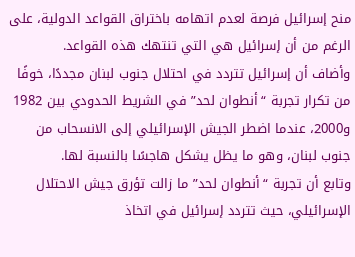منح إسرائيل فرصة لعدم اتهامه باختراق القواعد الدولية، على الرغم من أن إسرائيل هي التي تنتهك هذه القواعد.
وأضاف أن إسرائيل تتردد في احتلال جنوب لبنان مجددًا، خوفًا من تكرار تجربة “أنطوان لحد” في الشريط الحدودي بين 1982 و2000، عندما اضطر الجيش الإسرائيلي إلى الانسحاب من جنوب لبنان، وهو ما يظل يشكل هاجسًا بالنسبة لها.
وتابع أن تجربة “أنطوان لحد” ما زالت تؤرق جيش الاحتلال الإسرائيلي، حيث تتردد إسرائيل في اتخاذ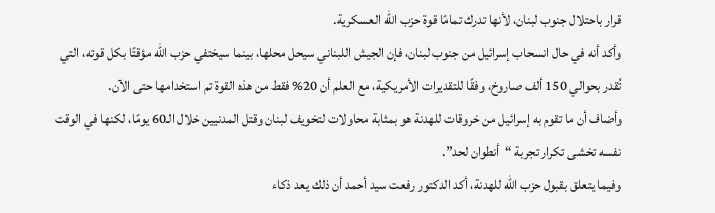قرار باحتلال جنوب لبنان، لأنها تدرك تمامًا قوة حزب الله العسكرية.
وأكد أنه في حال انسحاب إسرائيل من جنوب لبنان، فإن الجيش اللبناني سيحل محلها، بينما سيختفي حزب الله مؤقتًا بكل قوته، التي تُقدر بحوالي 150 ألف صاروخ، وفقًا للتقديرات الأمريكية، مع العلم أن 20% فقط من هذه القوة تم استخدامها حتى الآن.
وأضاف أن ما تقوم به إسرائيل من خروقات للهدنة هو بمثابة محاولات لتخويف لبنان وقتل المدنيين خلال الـ60 يومًا، لكنها في الوقت نفسه تخشى تكرار تجربة “أنطوان لحد”.
وفيما يتعلق بقبول حزب الله للهدنة، أكد الدكتور رفعت سيد أحمد أن ذلك يعد ذكاء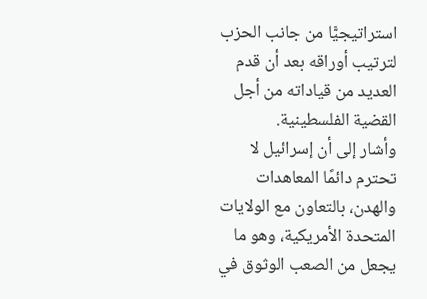استراتيجيًّا من جانب الحزب لترتيب أوراقه بعد أن قدم العديد من قياداته من أجل القضية الفلسطينية.
وأشار إلى أن إسرائيل لا تحترم دائمًا المعاهدات والهدن، بالتعاون مع الولايات المتحدة الأمريكية، وهو ما يجعل من الصعب الوثوق في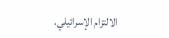الالتزام الإسرائيلي.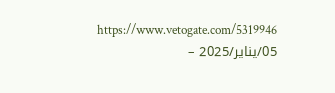https://www.vetogate.com/5319946
05/يناير/2025 –